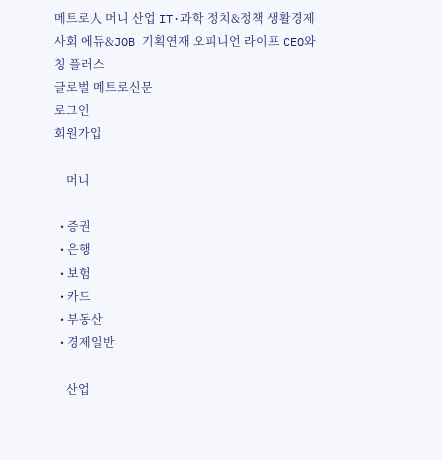메트로人 머니 산업 IT·과학 정치&정책 생활경제 사회 에듀&JOB 기획연재 오피니언 라이프 CEO와칭 플러스
글로벌 메트로신문
로그인
회원가입

    머니

  • 증권
  • 은행
  • 보험
  • 카드
  • 부동산
  • 경제일반

    산업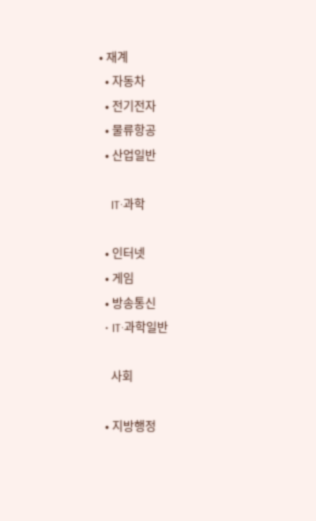• 재계
  • 자동차
  • 전기전자
  • 물류항공
  • 산업일반

    IT·과학

  • 인터넷
  • 게임
  • 방송통신
  • IT·과학일반

    사회

  • 지방행정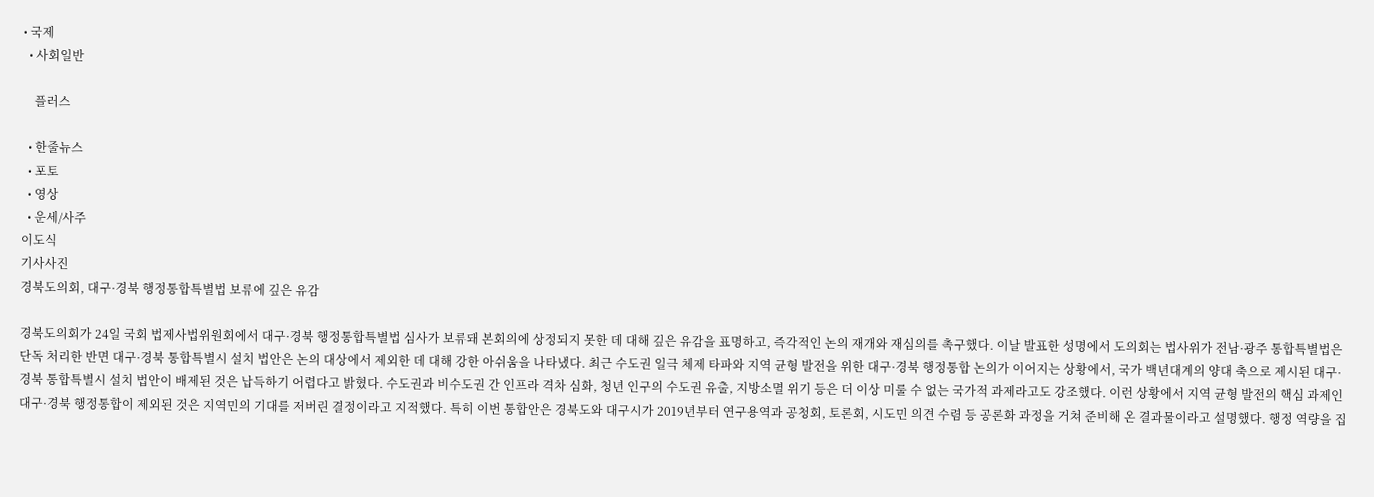• 국제
  • 사회일반

    플러스

  • 한줄뉴스
  • 포토
  • 영상
  • 운세/사주
이도식
기사사진
경북도의회, 대구·경북 행정통합특별법 보류에 깊은 유감

경북도의회가 24일 국회 법제사법위원회에서 대구·경북 행정통합특별법 심사가 보류돼 본회의에 상정되지 못한 데 대해 깊은 유감을 표명하고, 즉각적인 논의 재개와 재심의를 촉구했다. 이날 발표한 성명에서 도의회는 법사위가 전남·광주 통합특별법은 단독 처리한 반면 대구·경북 통합특별시 설치 법안은 논의 대상에서 제외한 데 대해 강한 아쉬움을 나타냈다. 최근 수도권 일극 체제 타파와 지역 균형 발전을 위한 대구·경북 행정통합 논의가 이어지는 상황에서, 국가 백년대계의 양대 축으로 제시된 대구·경북 통합특별시 설치 법안이 배제된 것은 납득하기 어렵다고 밝혔다. 수도권과 비수도권 간 인프라 격차 심화, 청년 인구의 수도권 유출, 지방소멸 위기 등은 더 이상 미룰 수 없는 국가적 과제라고도 강조했다. 이런 상황에서 지역 균형 발전의 핵심 과제인 대구·경북 행정통합이 제외된 것은 지역민의 기대를 저버린 결정이라고 지적했다. 특히 이번 통합안은 경북도와 대구시가 2019년부터 연구용역과 공청회, 토론회, 시도민 의견 수렴 등 공론화 과정을 거쳐 준비해 온 결과물이라고 설명했다. 행정 역량을 집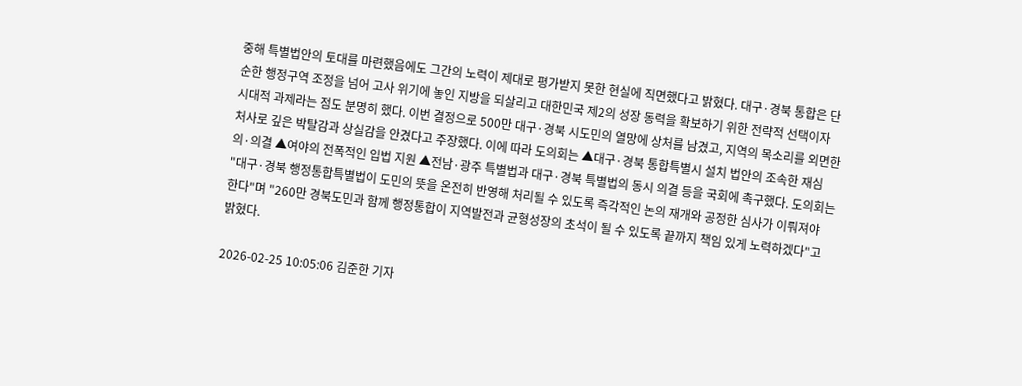중해 특별법안의 토대를 마련했음에도 그간의 노력이 제대로 평가받지 못한 현실에 직면했다고 밝혔다. 대구·경북 통합은 단순한 행정구역 조정을 넘어 고사 위기에 놓인 지방을 되살리고 대한민국 제2의 성장 동력을 확보하기 위한 전략적 선택이자 시대적 과제라는 점도 분명히 했다. 이번 결정으로 500만 대구·경북 시도민의 열망에 상처를 남겼고, 지역의 목소리를 외면한 처사로 깊은 박탈감과 상실감을 안겼다고 주장했다. 이에 따라 도의회는 ▲대구·경북 통합특별시 설치 법안의 조속한 재심의·의결 ▲여야의 전폭적인 입법 지원 ▲전남·광주 특별법과 대구·경북 특별법의 동시 의결 등을 국회에 촉구했다. 도의회는 "대구·경북 행정통합특별법이 도민의 뜻을 온전히 반영해 처리될 수 있도록 즉각적인 논의 재개와 공정한 심사가 이뤄져야 한다"며 "260만 경북도민과 함께 행정통합이 지역발전과 균형성장의 초석이 될 수 있도록 끝까지 책임 있게 노력하겠다"고 밝혔다.

2026-02-25 10:05:06 김준한 기자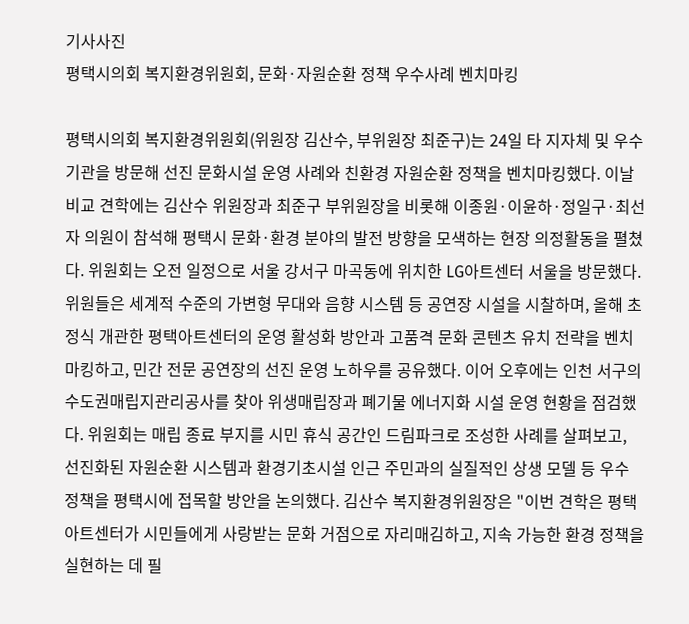기사사진
평택시의회 복지환경위원회, 문화·자원순환 정책 우수사례 벤치마킹

평택시의회 복지환경위원회(위원장 김산수, 부위원장 최준구)는 24일 타 지자체 및 우수 기관을 방문해 선진 문화시설 운영 사례와 친환경 자원순환 정책을 벤치마킹했다. 이날 비교 견학에는 김산수 위원장과 최준구 부위원장을 비롯해 이종원·이윤하·정일구·최선자 의원이 참석해 평택시 문화·환경 분야의 발전 방향을 모색하는 현장 의정활동을 펼쳤다. 위원회는 오전 일정으로 서울 강서구 마곡동에 위치한 LG아트센터 서울을 방문했다. 위원들은 세계적 수준의 가변형 무대와 음향 시스템 등 공연장 시설을 시찰하며, 올해 초 정식 개관한 평택아트센터의 운영 활성화 방안과 고품격 문화 콘텐츠 유치 전략을 벤치마킹하고, 민간 전문 공연장의 선진 운영 노하우를 공유했다. 이어 오후에는 인천 서구의 수도권매립지관리공사를 찾아 위생매립장과 폐기물 에너지화 시설 운영 현황을 점검했다. 위원회는 매립 종료 부지를 시민 휴식 공간인 드림파크로 조성한 사례를 살펴보고, 선진화된 자원순환 시스템과 환경기초시설 인근 주민과의 실질적인 상생 모델 등 우수 정책을 평택시에 접목할 방안을 논의했다. 김산수 복지환경위원장은 "이번 견학은 평택아트센터가 시민들에게 사랑받는 문화 거점으로 자리매김하고, 지속 가능한 환경 정책을 실현하는 데 필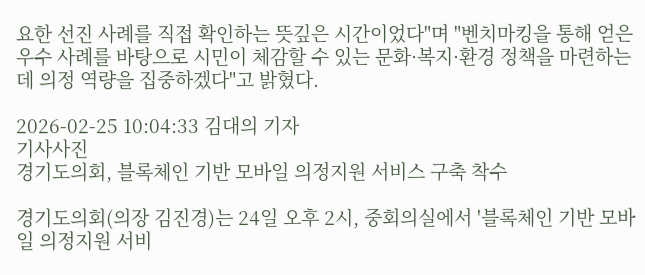요한 선진 사례를 직접 확인하는 뜻깊은 시간이었다"며 "벤치마킹을 통해 얻은 우수 사례를 바탕으로 시민이 체감할 수 있는 문화·복지·환경 정책을 마련하는 데 의정 역량을 집중하겠다"고 밝혔다.

2026-02-25 10:04:33 김대의 기자
기사사진
경기도의회, 블록체인 기반 모바일 의정지원 서비스 구축 착수

경기도의회(의장 김진경)는 24일 오후 2시, 중회의실에서 '블록체인 기반 모바일 의정지원 서비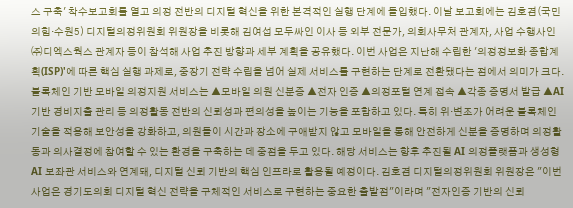스 구축' 착수보고회를 열고 의정 전반의 디지털 혁신을 위한 본격적인 실행 단계에 돌입했다. 이날 보고회에는 김호겸(국민의힘·수원5) 디지털의정위원회 위원장을 비롯해 김여섭 모두싸인 이사 등 외부 전문가, 의회사무처 관계자, 사업 수행사인 ㈜디엑스웍스 관계자 등이 참석해 사업 추진 방향과 세부 계획을 공유했다. 이번 사업은 지난해 수립한 '의정정보화 종합계획(ISP)'에 따른 핵심 실행 과제로, 중장기 전략 수립을 넘어 실제 서비스를 구현하는 단계로 전환됐다는 점에서 의미가 크다. 블록체인 기반 모바일 의정지원 서비스는 ▲모바일 의원 신분증 ▲전자 인증 ▲의정포털 연계 접속 ▲각종 증명서 발급 ▲AI 기반 경비지출 관리 등 의정활동 전반의 신뢰성과 편의성을 높이는 기능을 포함하고 있다. 특히 위·변조가 어려운 블록체인 기술을 적용해 보안성을 강화하고, 의원들이 시간과 장소에 구애받지 않고 모바일을 통해 안전하게 신분을 증명하며 의정활동과 의사결정에 참여할 수 있는 환경을 구축하는 데 중점을 두고 있다. 해당 서비스는 향후 추진될 AI 의정플랫폼과 생성형 AI 보좌관 서비스와 연계돼, 디지털 신뢰 기반의 핵심 인프라로 활용될 예정이다. 김호겸 디지털의정위원회 위원장은 "이번 사업은 경기도의회 디지털 혁신 전략을 구체적인 서비스로 구현하는 중요한 출발점"이라며 "전자인증 기반의 신뢰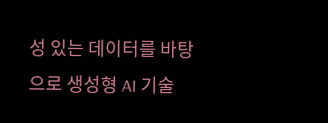성 있는 데이터를 바탕으로 생성형 AI 기술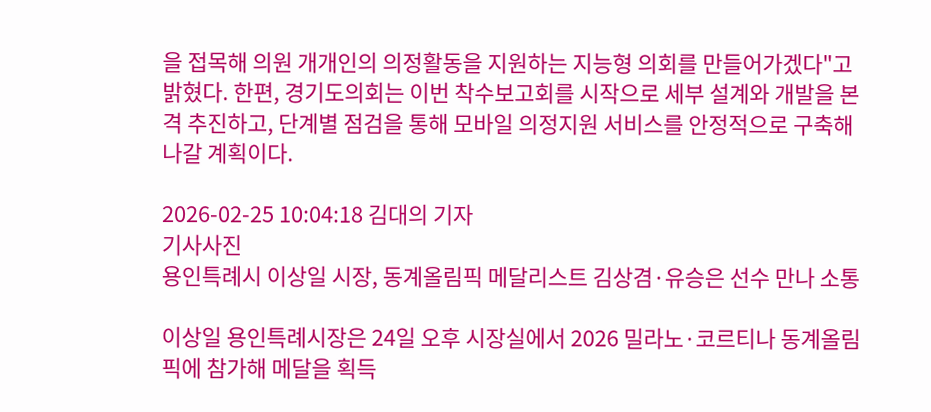을 접목해 의원 개개인의 의정활동을 지원하는 지능형 의회를 만들어가겠다"고 밝혔다. 한편, 경기도의회는 이번 착수보고회를 시작으로 세부 설계와 개발을 본격 추진하고, 단계별 점검을 통해 모바일 의정지원 서비스를 안정적으로 구축해 나갈 계획이다.

2026-02-25 10:04:18 김대의 기자
기사사진
용인특례시 이상일 시장, 동계올림픽 메달리스트 김상겸·유승은 선수 만나 소통

이상일 용인특례시장은 24일 오후 시장실에서 2026 밀라노·코르티나 동계올림픽에 참가해 메달을 획득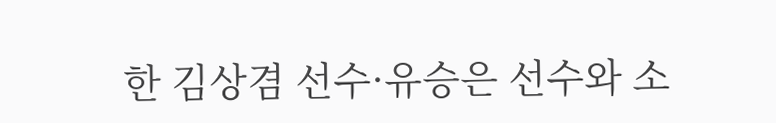한 김상겸 선수·유승은 선수와 소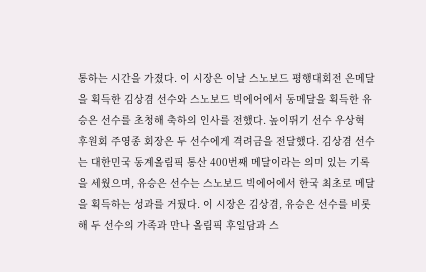통하는 시간을 가졌다. 이 시장은 이날 스노보드 평행대회전 은메달을 획득한 김상겸 선수와 스노보드 빅에어에서 동메달을 획득한 유승은 선수를 초청해 축하의 인사를 전했다. 높이뛰기 선수 우상혁 후원회 주영종 회장은 두 선수에게 격려금을 전달했다. 김상겸 선수는 대한민국 동계올림픽 통산 400번째 메달이라는 의미 있는 기록을 세웠으며, 유승은 선수는 스노보드 빅에어에서 한국 최초로 메달을 획득하는 성과를 거뒀다. 이 시장은 김상겸, 유승은 선수를 비롯해 두 선수의 가족과 만나 올림픽 후일담과 스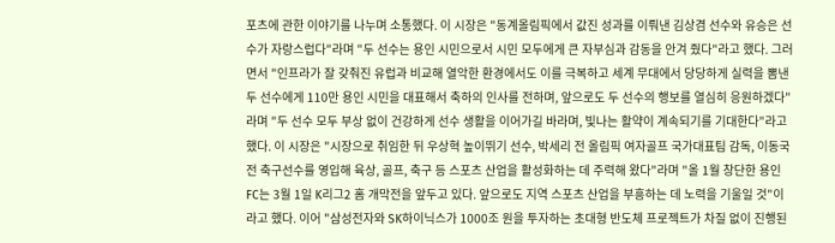포츠에 관한 이야기를 나누며 소통했다. 이 시장은 "동계올림픽에서 값진 성과를 이뤄낸 김상겸 선수와 유승은 선수가 자랑스럽다"라며 "두 선수는 용인 시민으로서 시민 모두에게 큰 자부심과 감동을 안겨 줬다"라고 했다. 그러면서 "인프라가 잘 갖춰진 유럽과 비교해 열악한 환경에서도 이를 극복하고 세계 무대에서 당당하게 실력을 뽐낸 두 선수에게 110만 용인 시민을 대표해서 축하의 인사를 전하며, 앞으로도 두 선수의 행보를 열심히 응원하겠다"라며 "두 선수 모두 부상 없이 건강하게 선수 생활을 이어가길 바라며, 빛나는 활약이 계속되기를 기대한다"라고 했다. 이 시장은 "시장으로 취임한 뒤 우상혁 높이뛰기 선수, 박세리 전 올림픽 여자골프 국가대표팀 감독, 이동국 전 축구선수를 영입해 육상, 골프, 축구 등 스포츠 산업을 활성화하는 데 주력해 왔다"라며 "올 1월 창단한 용인FC는 3월 1일 K리그2 홈 개막전을 앞두고 있다. 앞으로도 지역 스포츠 산업을 부흥하는 데 노력을 기울일 것"이라고 했다. 이어 "삼성전자와 SK하이닉스가 1000조 원을 투자하는 초대형 반도체 프로젝트가 차질 없이 진행된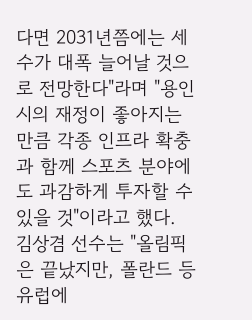다면 2031년쯤에는 세수가 대폭 늘어날 것으로 전망한다"라며 "용인시의 재정이 좋아지는 만큼 각종 인프라 확충과 함께 스포츠 분야에도 과감하게 투자할 수 있을 것"이라고 했다. 김상겸 선수는 "올림픽은 끝났지만, 폴란드 등 유럽에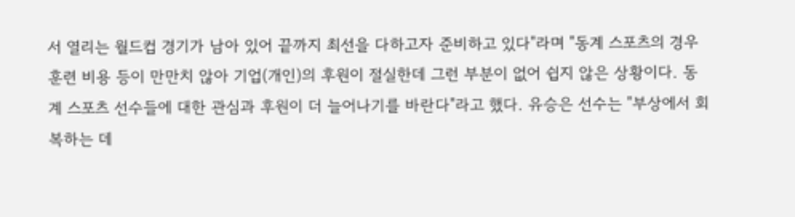서 열리는 월드컵 경기가 남아 있어 끝까지 최선을 다하고자 준비하고 있다"라며 "동계 스포츠의 경우 훈련 비용 등이 만만치 않아 기업(개인)의 후원이 절실한데 그런 부분이 없어 쉽지 않은 상황이다. 동계 스포츠 선수들에 대한 관심과 후원이 더 늘어나기를 바란다"라고 했다. 유승은 선수는 "부상에서 회복하는 데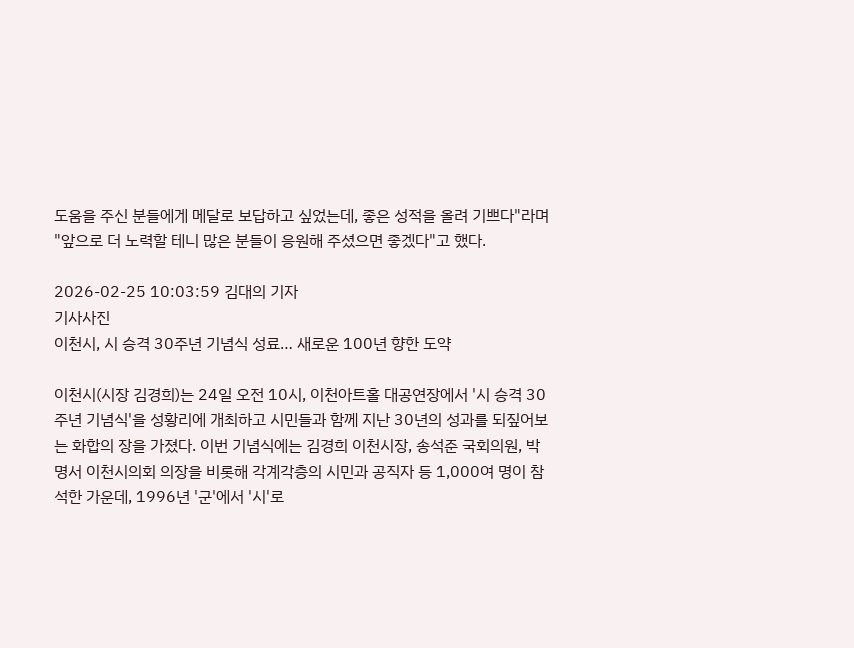도움을 주신 분들에게 메달로 보답하고 싶었는데, 좋은 성적을 올려 기쁘다"라며 "앞으로 더 노력할 테니 많은 분들이 응원해 주셨으면 좋겠다"고 했다.

2026-02-25 10:03:59 김대의 기자
기사사진
이천시, 시 승격 30주년 기념식 성료… 새로운 100년 향한 도약

이천시(시장 김경희)는 24일 오전 10시, 이천아트홀 대공연장에서 '시 승격 30주년 기념식'을 성황리에 개최하고 시민들과 함께 지난 30년의 성과를 되짚어보는 화합의 장을 가졌다. 이번 기념식에는 김경희 이천시장, 송석준 국회의원, 박명서 이천시의회 의장을 비롯해 각계각층의 시민과 공직자 등 1,000여 명이 참석한 가운데, 1996년 '군'에서 '시'로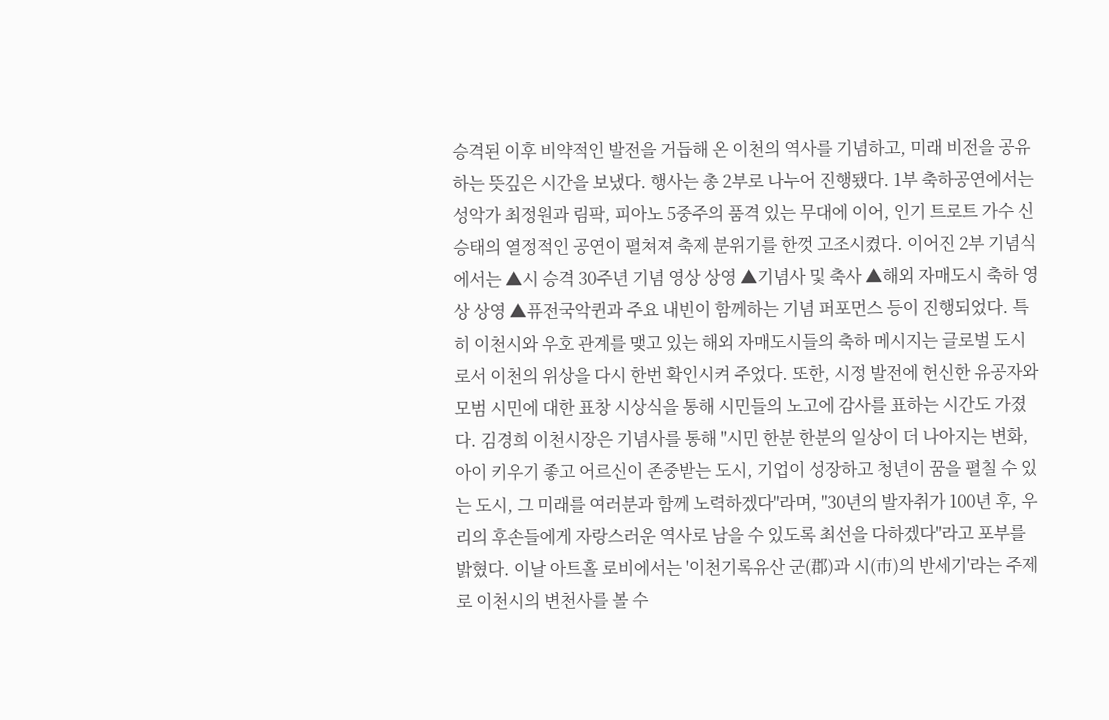승격된 이후 비약적인 발전을 거듭해 온 이천의 역사를 기념하고, 미래 비전을 공유하는 뜻깊은 시간을 보냈다. 행사는 총 2부로 나누어 진행됐다. 1부 축하공연에서는 성악가 최정원과 림팍, 피아노 5중주의 품격 있는 무대에 이어, 인기 트로트 가수 신승태의 열정적인 공연이 펼쳐져 축제 분위기를 한껏 고조시켰다. 이어진 2부 기념식에서는 ▲시 승격 30주년 기념 영상 상영 ▲기념사 및 축사 ▲해외 자매도시 축하 영상 상영 ▲퓨전국악퀸과 주요 내빈이 함께하는 기념 퍼포먼스 등이 진행되었다. 특히 이천시와 우호 관계를 맺고 있는 해외 자매도시들의 축하 메시지는 글로벌 도시로서 이천의 위상을 다시 한번 확인시켜 주었다. 또한, 시정 발전에 헌신한 유공자와 모범 시민에 대한 표창 시상식을 통해 시민들의 노고에 감사를 표하는 시간도 가졌다. 김경희 이천시장은 기념사를 통해 "시민 한분 한분의 일상이 더 나아지는 변화, 아이 키우기 좋고 어르신이 존중받는 도시, 기업이 성장하고 청년이 꿈을 펼칠 수 있는 도시, 그 미래를 여러분과 함께 노력하겠다"라며, "30년의 발자취가 100년 후, 우리의 후손들에게 자랑스러운 역사로 남을 수 있도록 최선을 다하겠다"라고 포부를 밝혔다. 이날 아트홀 로비에서는 '이천기록유산 군(郡)과 시(市)의 반세기'라는 주제로 이천시의 변천사를 볼 수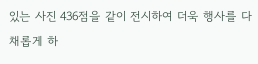있는 사진 436점을 같이 전시하여 더욱 행사를 다채롭게 하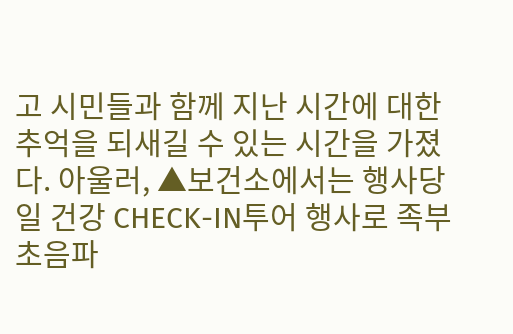고 시민들과 함께 지난 시간에 대한 추억을 되새길 수 있는 시간을 가졌다. 아울러, ▲보건소에서는 행사당일 건강 CHECK-IN투어 행사로 족부초음파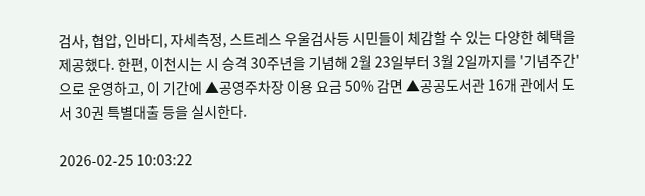검사, 협압, 인바디, 자세측정, 스트레스 우울검사등 시민들이 체감할 수 있는 다양한 혜택을 제공했다. 한편, 이천시는 시 승격 30주년을 기념해 2월 23일부터 3월 2일까지를 '기념주간'으로 운영하고, 이 기간에 ▲공영주차장 이용 요금 50% 감면 ▲공공도서관 16개 관에서 도서 30권 특별대출 등을 실시한다.

2026-02-25 10:03:22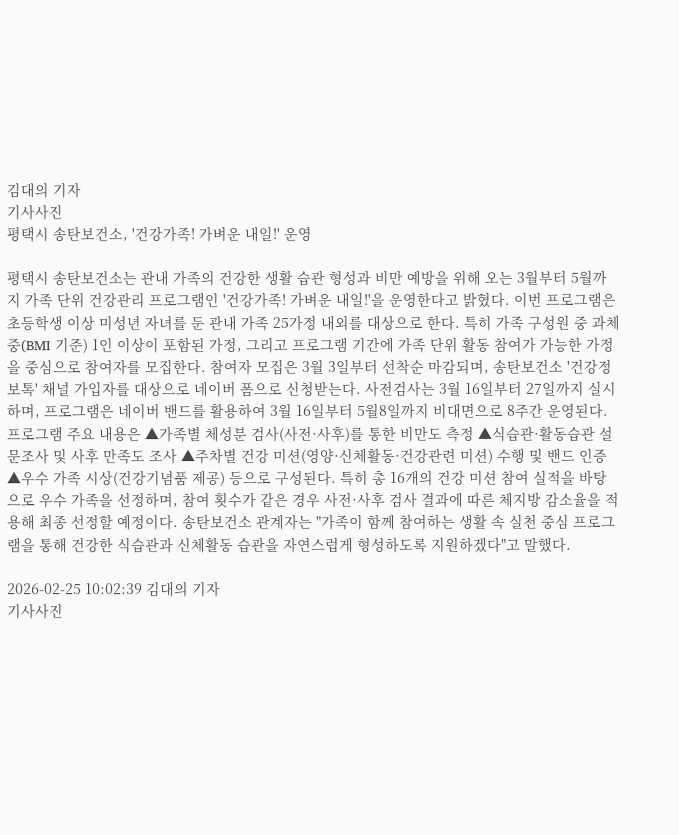김대의 기자
기사사진
평택시 송탄보건소, '건강가족! 가벼운 내일!' 운영

평택시 송탄보건소는 관내 가족의 건강한 생활 습관 형성과 비만 예방을 위해 오는 3월부터 5월까지 가족 단위 건강관리 프로그램인 '건강가족! 가벼운 내일!'을 운영한다고 밝혔다. 이번 프로그램은 초등학생 이상 미성년 자녀를 둔 관내 가족 25가정 내외를 대상으로 한다. 특히 가족 구성원 중 과체중(BMI 기준) 1인 이상이 포함된 가정, 그리고 프로그램 기간에 가족 단위 활동 참여가 가능한 가정을 중심으로 참여자를 모집한다. 참여자 모집은 3월 3일부터 선착순 마감되며, 송탄보건소 '건강정보톡' 채널 가입자를 대상으로 네이버 폼으로 신청받는다. 사전검사는 3월 16일부터 27일까지 실시하며, 프로그램은 네이버 밴드를 활용하여 3월 16일부터 5월8일까지 비대면으로 8주간 운영된다. 프로그램 주요 내용은 ▲가족별 체성분 검사(사전·사후)를 통한 비만도 측정 ▲식습관·활동습관 설문조사 및 사후 만족도 조사 ▲주차별 건강 미션(영양·신체활동·건강관련 미션) 수행 및 밴드 인증 ▲우수 가족 시상(건강기념품 제공) 등으로 구성된다. 특히 총 16개의 건강 미션 참여 실적을 바탕으로 우수 가족을 선정하며, 참여 횟수가 같은 경우 사전·사후 검사 결과에 따른 체지방 감소율을 적용해 최종 선정할 예정이다. 송탄보건소 관계자는 "가족이 함께 참여하는 생활 속 실천 중심 프로그램을 통해 건강한 식습관과 신체활동 습관을 자연스럽게 형성하도록 지원하겠다"고 말했다.

2026-02-25 10:02:39 김대의 기자
기사사진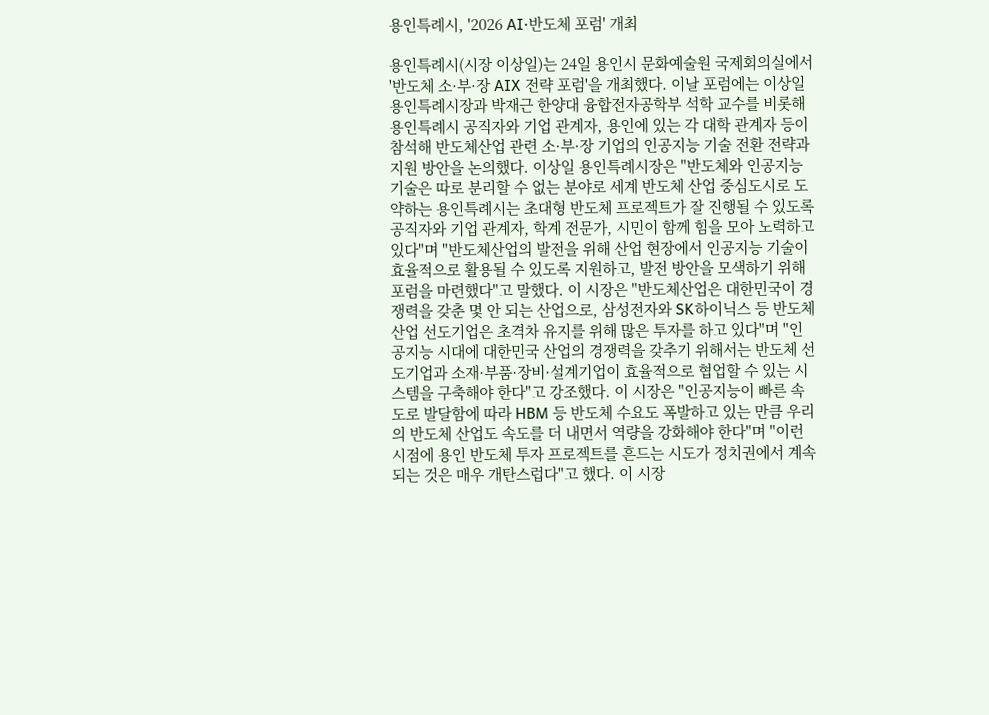용인특례시, '2026 AI·반도체 포럼' 개최

용인특례시(시장 이상일)는 24일 용인시 문화예술원 국제회의실에서 '반도체 소·부·장 AIX 전략 포럼'을 개최했다. 이날 포럼에는 이상일 용인특례시장과 박재근 한양대 융합전자공학부 석학 교수를 비롯해 용인특례시 공직자와 기업 관계자, 용인에 있는 각 대학 관계자 등이 참석해 반도체산업 관련 소·부·장 기업의 인공지능 기술 전환 전략과 지원 방안을 논의했다. 이상일 용인특례시장은 "반도체와 인공지능 기술은 따로 분리할 수 없는 분야로 세계 반도체 산업 중심도시로 도약하는 용인특례시는 초대형 반도체 프로젝트가 잘 진행될 수 있도록 공직자와 기업 관계자, 학계 전문가, 시민이 함께 힘을 모아 노력하고 있다"며 "반도체산업의 발전을 위해 산업 현장에서 인공지능 기술이 효율적으로 활용될 수 있도록 지원하고, 발전 방안을 모색하기 위해 포럼을 마련했다"고 말했다. 이 시장은 "반도체산업은 대한민국이 경쟁력을 갖춘 몇 안 되는 산업으로, 삼성전자와 SK하이닉스 등 반도체산업 선도기업은 초격차 유지를 위해 많은 투자를 하고 있다"며 "인공지능 시대에 대한민국 산업의 경쟁력을 갖추기 위해서는 반도체 선도기업과 소재·부품·장비·설계기업이 효율적으로 협업할 수 있는 시스템을 구축해야 한다"고 강조했다. 이 시장은 "인공지능이 빠른 속도로 발달함에 따라 HBM 등 반도체 수요도 폭발하고 있는 만큼 우리의 반도체 산업도 속도를 더 내면서 역량을 강화해야 한다"며 "이런 시점에 용인 반도체 투자 프로젝트를 흔드는 시도가 정치권에서 계속되는 것은 매우 개탄스럽다"고 했다. 이 시장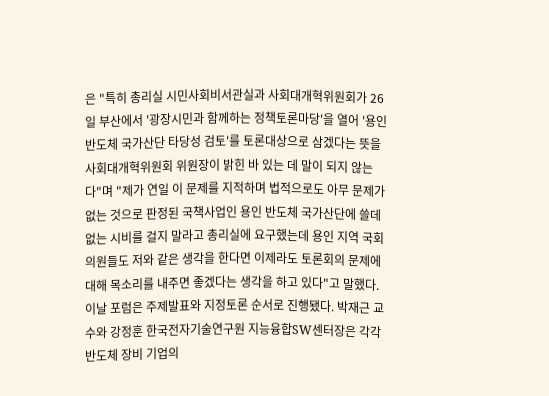은 "특히 총리실 시민사회비서관실과 사회대개혁위원회가 26일 부산에서 '광장시민과 함께하는 정책토론마당'을 열어 '용인 반도체 국가산단 타당성 검토'를 토론대상으로 삼겠다는 뜻을 사회대개혁위원회 위원장이 밝힌 바 있는 데 말이 되지 않는다"며 "제가 연일 이 문제를 지적하며 법적으로도 아무 문제가 없는 것으로 판정된 국책사업인 용인 반도체 국가산단에 쓸데없는 시비를 걸지 말라고 총리실에 요구했는데 용인 지역 국회의원들도 저와 같은 생각을 한다면 이제라도 토론회의 문제에 대해 목소리를 내주면 좋겠다는 생각을 하고 있다"고 말했다. 이날 포럼은 주제발표와 지정토론 순서로 진행됐다. 박재근 교수와 강정훈 한국전자기술연구원 지능융합SW센터장은 각각 반도체 장비 기업의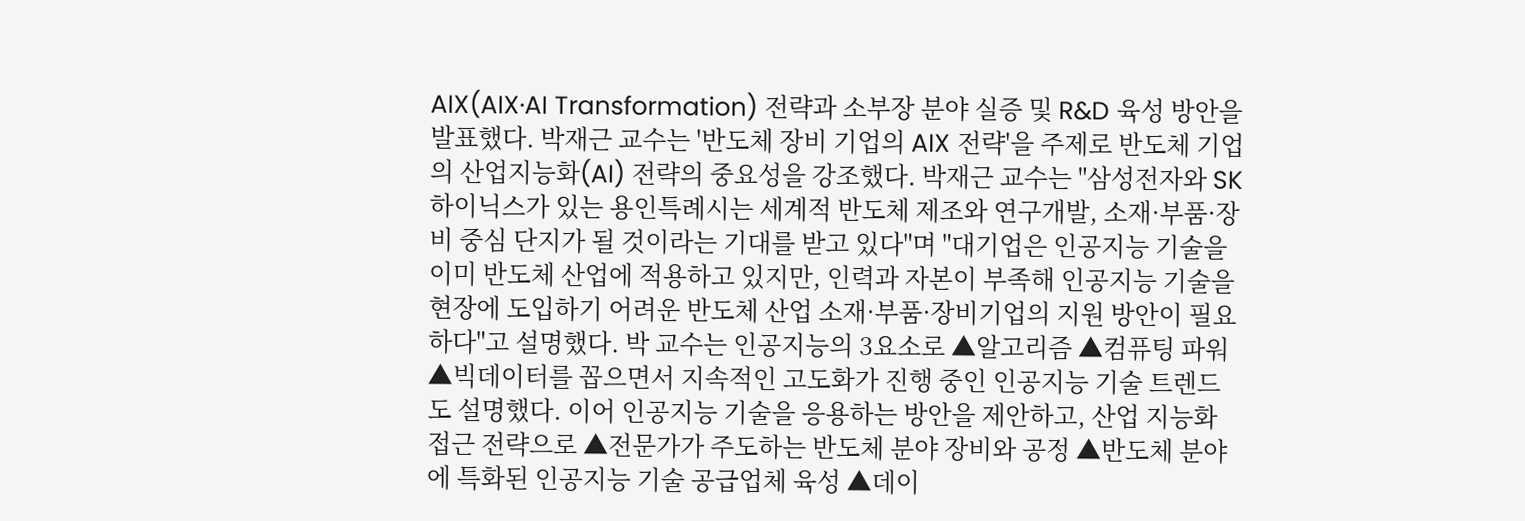AIX(AIX·AI Transformation) 전략과 소부장 분야 실증 및 R&D 육성 방안을 발표했다. 박재근 교수는 '반도체 장비 기업의 AIX 전략'을 주제로 반도체 기업의 산업지능화(AI) 전략의 중요성을 강조했다. 박재근 교수는 "삼성전자와 SK하이닉스가 있는 용인특례시는 세계적 반도체 제조와 연구개발, 소재·부품·장비 중심 단지가 될 것이라는 기대를 받고 있다"며 "대기업은 인공지능 기술을 이미 반도체 산업에 적용하고 있지만, 인력과 자본이 부족해 인공지능 기술을 현장에 도입하기 어려운 반도체 산업 소재·부품·장비기업의 지원 방안이 필요하다"고 설명했다. 박 교수는 인공지능의 3요소로 ▲알고리즘 ▲컴퓨팅 파워 ▲빅데이터를 꼽으면서 지속적인 고도화가 진행 중인 인공지능 기술 트렌드도 설명했다. 이어 인공지능 기술을 응용하는 방안을 제안하고, 산업 지능화 접근 전략으로 ▲전문가가 주도하는 반도체 분야 장비와 공정 ▲반도체 분야에 특화된 인공지능 기술 공급업체 육성 ▲데이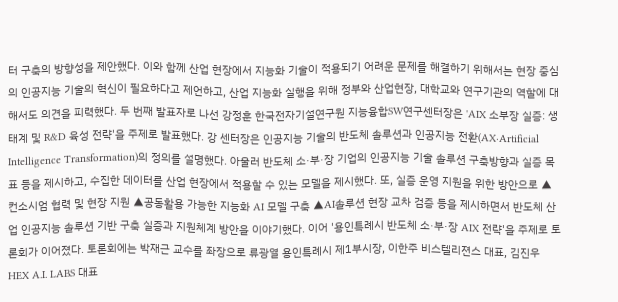터 구축의 방향성을 제안했다. 이와 함께 산업 현장에서 지능화 기술이 적용되기 어려운 문제를 해결하기 위해서는 현장 중심의 인공지능 기술의 혁신이 필요하다고 제언하고, 산업 지능화 실행을 위해 정부와 산업현장, 대학교와 연구기관의 역할에 대해서도 의견을 피력했다. 두 번째 발표자로 나선 강정훈 한국전자기설연구원 지능융합SW연구센터장은 'AIX 소부장 실증: 생태계 및 R&D 육성 전략'을 주제로 발표했다. 강 센터장은 인공지능 기술의 반도체 솔루션과 인공지능 전환(AX·Artificial Intelligence Transformation)의 정의를 설명했다. 아울러 반도체 소·부·장 기업의 인공지능 기술 솔루션 구축방향과 실증 목표 등을 제시하고, 수집한 데이터를 산업 현장에서 적용할 수 있는 모델을 제시했다. 또, 실증 운영 지원을 위한 방안으로 ▲컨소시엄 협력 및 현장 지원 ▲공동활용 가능한 지능화 AI 모델 구축 ▲AI솔루션 현장 교차 검증 등을 제시하면서 반도체 산업 인공지능 솔루션 기반 구축 실증과 지원체계 방안을 이야기했다. 이어 '용인특례시 반도체 소·부·장 AIX 전략'을 주제로 토론회가 이어졌다. 토론회에는 박재근 교수를 좌장으로 류광열 용인특례시 제1부시장, 이한주 비스텔리젼스 대표, 김진우 HEX A.I. LABS 대표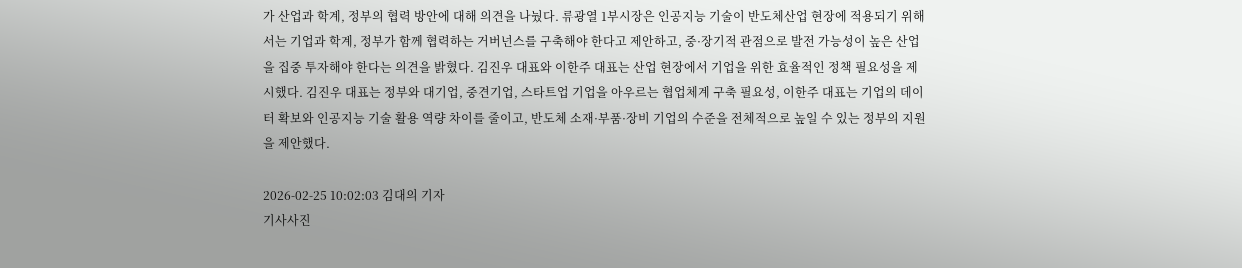가 산업과 학계, 정부의 협력 방안에 대해 의견을 나눴다. 류광열 1부시장은 인공지능 기술이 반도체산업 현장에 적용되기 위해서는 기업과 학계, 정부가 함께 협력하는 거버넌스를 구축해야 한다고 제안하고, 중·장기적 관점으로 발전 가능성이 높은 산업을 집중 투자해야 한다는 의견을 밝혔다. 김진우 대표와 이한주 대표는 산업 현장에서 기업을 위한 효율적인 정책 필요성을 제시했다. 김진우 대표는 정부와 대기업, 중견기업, 스타트업 기업을 아우르는 협업체계 구축 필요성, 이한주 대표는 기업의 데이터 확보와 인공지능 기술 활용 역량 차이를 줄이고, 반도체 소재·부품·장비 기업의 수준을 전체적으로 높일 수 있는 정부의 지원을 제안했다.

2026-02-25 10:02:03 김대의 기자
기사사진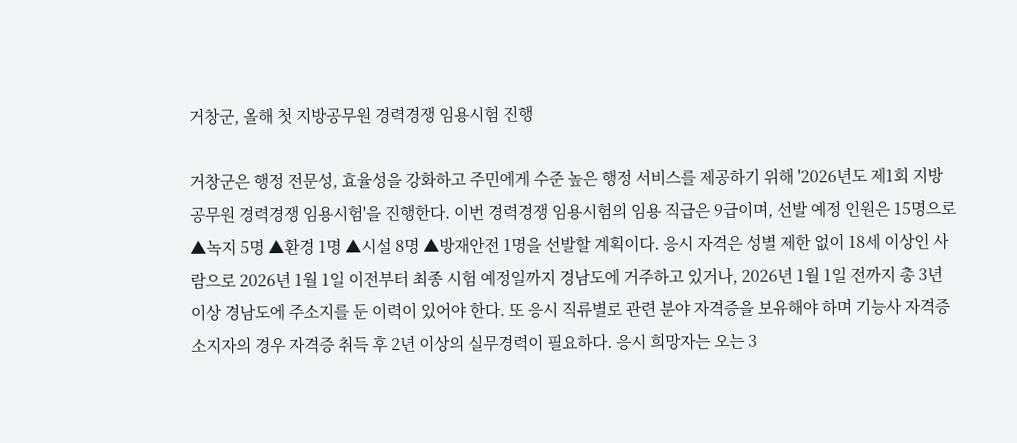거창군, 올해 첫 지방공무원 경력경쟁 임용시험 진행

거창군은 행정 전문성, 효율성을 강화하고 주민에게 수준 높은 행정 서비스를 제공하기 위해 '2026년도 제1회 지방공무원 경력경쟁 임용시험'을 진행한다. 이번 경력경쟁 임용시험의 임용 직급은 9급이며, 선발 예정 인원은 15명으로 ▲녹지 5명 ▲환경 1명 ▲시설 8명 ▲방재안전 1명을 선발할 계획이다. 응시 자격은 성별 제한 없이 18세 이상인 사람으로 2026년 1월 1일 이전부터 최종 시험 예정일까지 경남도에 거주하고 있거나, 2026년 1월 1일 전까지 총 3년 이상 경남도에 주소지를 둔 이력이 있어야 한다. 또 응시 직류별로 관련 분야 자격증을 보유해야 하며 기능사 자격증 소지자의 경우 자격증 취득 후 2년 이상의 실무경력이 필요하다. 응시 희망자는 오는 3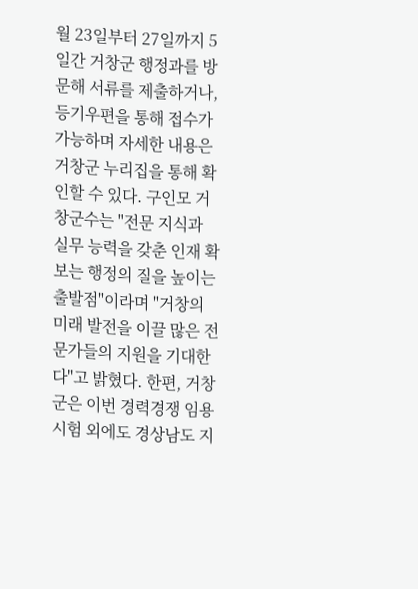월 23일부터 27일까지 5일간 거창군 행정과를 방문해 서류를 제출하거나, 등기우편을 통해 접수가 가능하며 자세한 내용은 거창군 누리집을 통해 확인할 수 있다. 구인모 거창군수는 "전문 지식과 실무 능력을 갖춘 인재 확보는 행정의 질을 높이는 출발점"이라며 "거창의 미래 발전을 이끌 많은 전문가들의 지원을 기대한다"고 밝혔다. 한편, 거창군은 이번 경력경쟁 임용시험 외에도 경상남도 지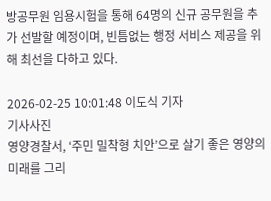방공무원 임용시험을 통해 64명의 신규 공무원을 추가 선발할 예정이며, 빈틈없는 행정 서비스 제공을 위해 최선을 다하고 있다.

2026-02-25 10:01:48 이도식 기자
기사사진
영양경찰서, ‘주민 밀착형 치안’으로 살기 좋은 영양의 미래를 그리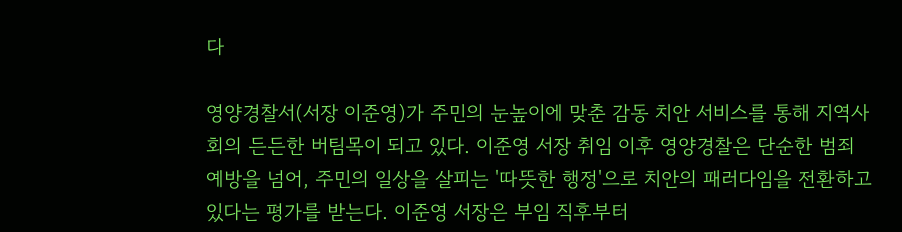다

영양경찰서(서장 이준영)가 주민의 눈높이에 맞춘 감동 치안 서비스를 통해 지역사회의 든든한 버팀목이 되고 있다. 이준영 서장 취임 이후 영양경찰은 단순한 범죄 예방을 넘어, 주민의 일상을 살피는 '따뜻한 행정'으로 치안의 패러다임을 전환하고 있다는 평가를 받는다. 이준영 서장은 부임 직후부터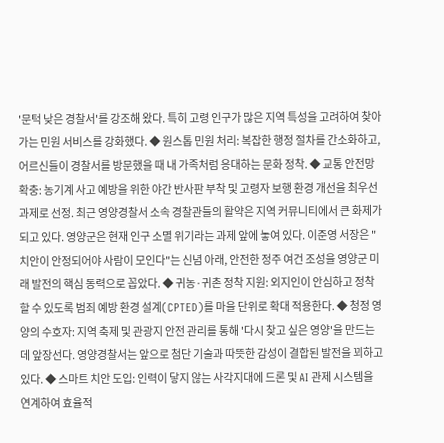'문턱 낮은 경찰서'를 강조해 왔다. 특히 고령 인구가 많은 지역 특성을 고려하여 찾아가는 민원 서비스를 강화했다. ◆ 원스톱 민원 처리: 복잡한 행정 절차를 간소화하고, 어르신들이 경찰서를 방문했을 때 내 가족처럼 응대하는 문화 정착. ◆ 교통 안전망 확충: 농기계 사고 예방을 위한 야간 반사판 부착 및 고령자 보행 환경 개선을 최우선 과제로 선정. 최근 영양경찰서 소속 경찰관들의 활약은 지역 커뮤니티에서 큰 화제가 되고 있다. 영양군은 현재 인구 소멸 위기라는 과제 앞에 놓여 있다. 이준영 서장은 "치안이 안정되어야 사람이 모인다"는 신념 아래, 안전한 정주 여건 조성을 영양군 미래 발전의 핵심 동력으로 꼽았다. ◆ 귀농·귀촌 정착 지원: 외지인이 안심하고 정착할 수 있도록 범죄 예방 환경 설계(CPTED)를 마을 단위로 확대 적용한다. ◆ 청정 영양의 수호자: 지역 축제 및 관광지 안전 관리를 통해 '다시 찾고 싶은 영양'을 만드는 데 앞장선다. 영양경찰서는 앞으로 첨단 기술과 따뜻한 감성이 결합된 발전을 꾀하고 있다. ◆ 스마트 치안 도입: 인력이 닿지 않는 사각지대에 드론 및 AI 관제 시스템을 연계하여 효율적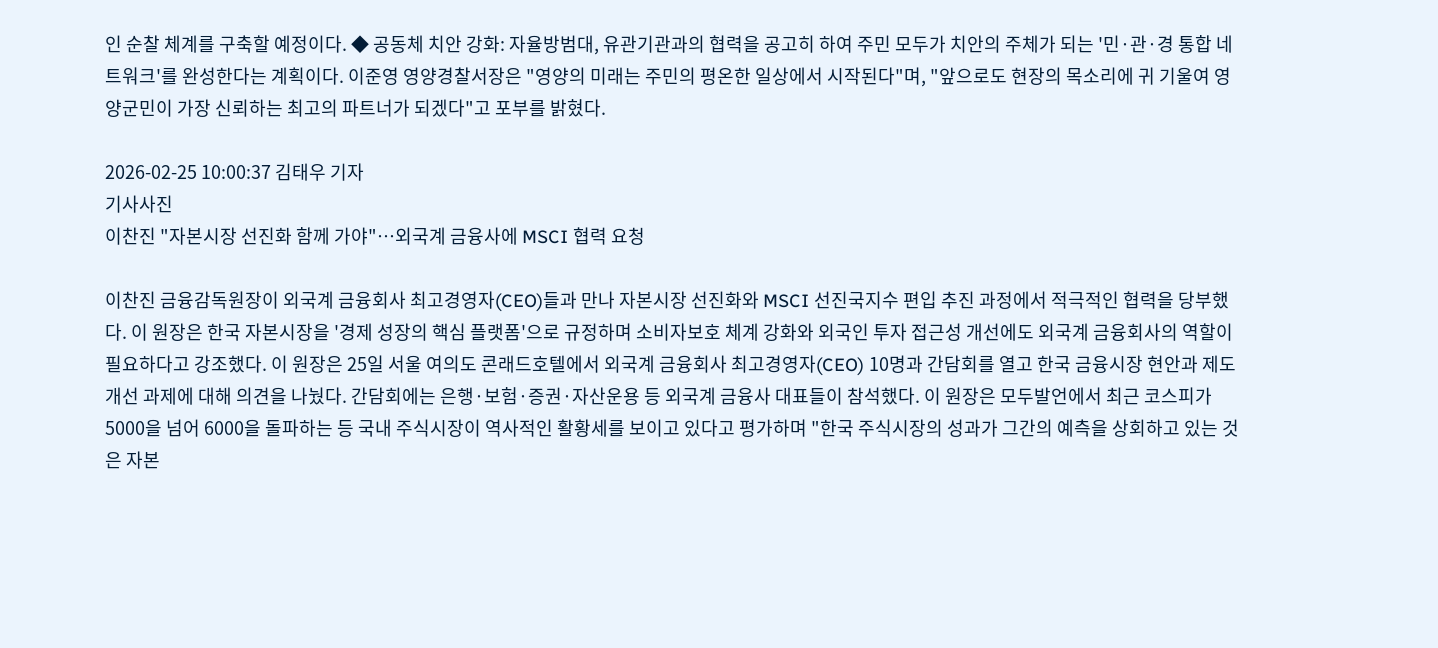인 순찰 체계를 구축할 예정이다. ◆ 공동체 치안 강화: 자율방범대, 유관기관과의 협력을 공고히 하여 주민 모두가 치안의 주체가 되는 '민·관·경 통합 네트워크'를 완성한다는 계획이다. 이준영 영양경찰서장은 "영양의 미래는 주민의 평온한 일상에서 시작된다"며, "앞으로도 현장의 목소리에 귀 기울여 영양군민이 가장 신뢰하는 최고의 파트너가 되겠다"고 포부를 밝혔다.

2026-02-25 10:00:37 김태우 기자
기사사진
이찬진 "자본시장 선진화 함께 가야"…외국계 금융사에 MSCI 협력 요청

이찬진 금융감독원장이 외국계 금융회사 최고경영자(CEO)들과 만나 자본시장 선진화와 MSCI 선진국지수 편입 추진 과정에서 적극적인 협력을 당부했다. 이 원장은 한국 자본시장을 '경제 성장의 핵심 플랫폼'으로 규정하며 소비자보호 체계 강화와 외국인 투자 접근성 개선에도 외국계 금융회사의 역할이 필요하다고 강조했다. 이 원장은 25일 서울 여의도 콘래드호텔에서 외국계 금융회사 최고경영자(CEO) 10명과 간담회를 열고 한국 금융시장 현안과 제도 개선 과제에 대해 의견을 나눴다. 간담회에는 은행·보험·증권·자산운용 등 외국계 금융사 대표들이 참석했다. 이 원장은 모두발언에서 최근 코스피가 5000을 넘어 6000을 돌파하는 등 국내 주식시장이 역사적인 활황세를 보이고 있다고 평가하며 "한국 주식시장의 성과가 그간의 예측을 상회하고 있는 것은 자본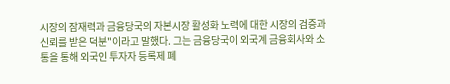시장의 잠재력과 금융당국의 자본시장 활성화 노력에 대한 시장의 검증과 신뢰를 받은 덕분"이라고 말했다. 그는 금융당국이 외국계 금융회사와 소통을 통해 외국인 투자자 등록제 폐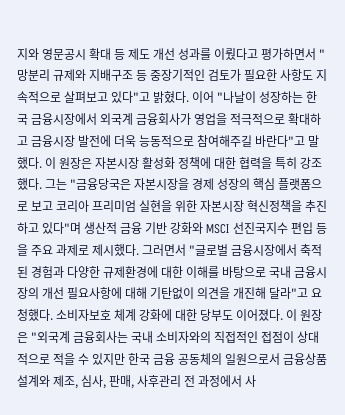지와 영문공시 확대 등 제도 개선 성과를 이뤘다고 평가하면서 "망분리 규제와 지배구조 등 중장기적인 검토가 필요한 사항도 지속적으로 살펴보고 있다"고 밝혔다. 이어 "나날이 성장하는 한국 금융시장에서 외국계 금융회사가 영업을 적극적으로 확대하고 금융시장 발전에 더욱 능동적으로 참여해주길 바란다"고 말했다. 이 원장은 자본시장 활성화 정책에 대한 협력을 특히 강조했다. 그는 "금융당국은 자본시장을 경제 성장의 핵심 플랫폼으로 보고 코리아 프리미엄 실현을 위한 자본시장 혁신정책을 추진하고 있다"며 생산적 금융 기반 강화와 MSCI 선진국지수 편입 등을 주요 과제로 제시했다. 그러면서 "글로벌 금융시장에서 축적된 경험과 다양한 규제환경에 대한 이해를 바탕으로 국내 금융시장의 개선 필요사항에 대해 기탄없이 의견을 개진해 달라"고 요청했다. 소비자보호 체계 강화에 대한 당부도 이어졌다. 이 원장은 "외국계 금융회사는 국내 소비자와의 직접적인 접점이 상대적으로 적을 수 있지만 한국 금융 공동체의 일원으로서 금융상품 설계와 제조, 심사, 판매, 사후관리 전 과정에서 사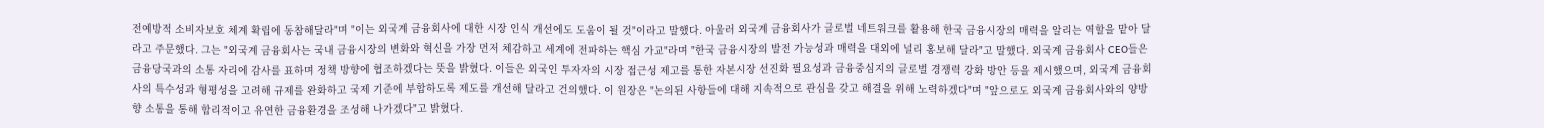전예방적 소비자보호 체계 확립에 동참해달라"며 "이는 외국계 금융회사에 대한 시장 인식 개선에도 도움이 될 것"이라고 말했다. 아울러 외국계 금융회사가 글로벌 네트워크를 활용해 한국 금융시장의 매력을 알리는 역할을 맡아 달라고 주문했다. 그는 "외국계 금융회사는 국내 금융시장의 변화와 혁신을 가장 먼저 체감하고 세계에 전파하는 핵심 가교"라며 "한국 금융시장의 발전 가능성과 매력을 대외에 널리 홍보해 달라"고 말했다. 외국계 금융회사 CEO들은 금융당국과의 소통 자리에 감사를 표하며 정책 방향에 협조하겠다는 뜻을 밝혔다. 이들은 외국인 투자자의 시장 접근성 제고를 통한 자본시장 선진화 필요성과 금융중심지의 글로벌 경쟁력 강화 방안 등을 제시했으며, 외국계 금융회사의 특수성과 형평성을 고려해 규제를 완화하고 국제 기준에 부합하도록 제도를 개선해 달라고 건의했다. 이 원장은 "논의된 사항들에 대해 지속적으로 관심을 갖고 해결을 위해 노력하겠다"며 "앞으로도 외국계 금융회사와의 양방향 소통을 통해 합리적이고 유연한 금융환경을 조성해 나가겠다"고 밝혔다.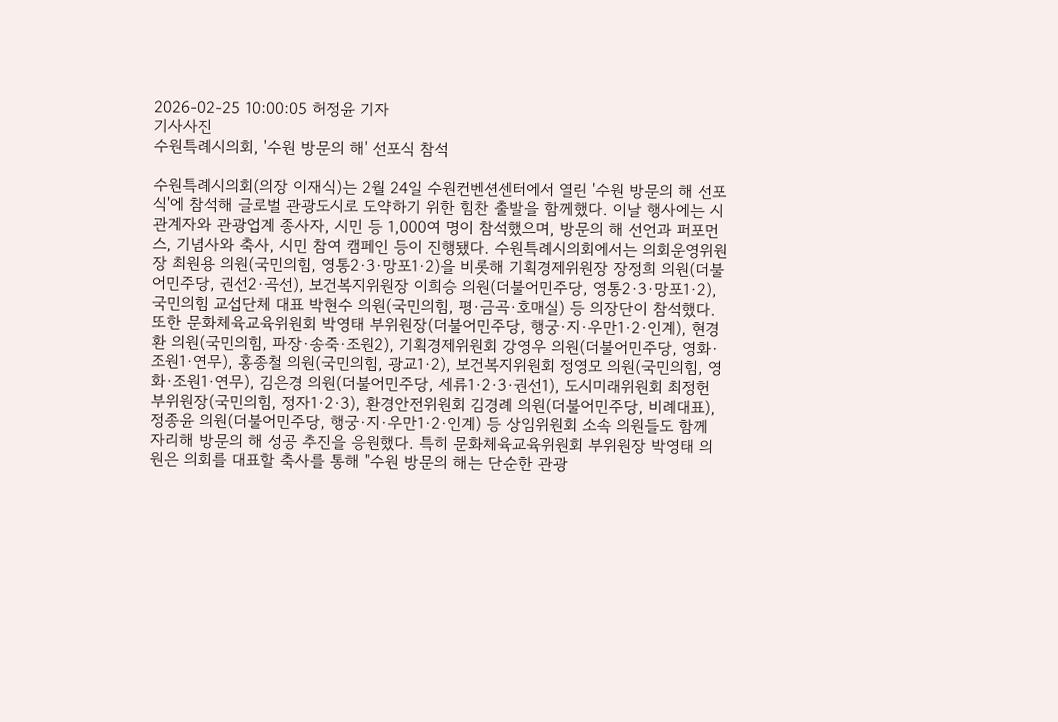2026-02-25 10:00:05 허정윤 기자
기사사진
수원특례시의회, '수원 방문의 해' 선포식 참석

수원특례시의회(의장 이재식)는 2월 24일 수원컨벤션센터에서 열린 '수원 방문의 해 선포식'에 참석해 글로벌 관광도시로 도약하기 위한 힘찬 출발을 함께했다. 이날 행사에는 시 관계자와 관광업계 종사자, 시민 등 1,000여 명이 참석했으며, 방문의 해 선언과 퍼포먼스, 기념사와 축사, 시민 참여 캠페인 등이 진행됐다. 수원특례시의회에서는 의회운영위원장 최원용 의원(국민의힘, 영통2·3·망포1·2)을 비롯해 기획경제위원장 장정희 의원(더불어민주당, 권선2·곡선), 보건복지위원장 이희승 의원(더불어민주당, 영통2·3·망포1·2), 국민의힘 교섭단체 대표 박현수 의원(국민의힘, 평·금곡·호매실) 등 의장단이 참석했다. 또한 문화체육교육위원회 박영태 부위원장(더불어민주당, 행궁·지·우만1·2·인계), 현경환 의원(국민의힘, 파장·송죽·조원2), 기획경제위원회 강영우 의원(더불어민주당, 영화·조원1·연무), 홍종철 의원(국민의힘, 광교1·2), 보건복지위원회 정영모 의원(국민의힘, 영화·조원1·연무), 김은경 의원(더불어민주당, 세류1·2·3·권선1), 도시미래위원회 최정헌 부위원장(국민의힘, 정자1·2·3), 환경안전위원회 김경례 의원(더불어민주당, 비례대표), 정종윤 의원(더불어민주당, 행궁·지·우만1·2·인계) 등 상임위원회 소속 의원들도 함께 자리해 방문의 해 성공 추진을 응원했다. 특히 문화체육교육위원회 부위원장 박영태 의원은 의회를 대표할 축사를 통해 "수원 방문의 해는 단순한 관광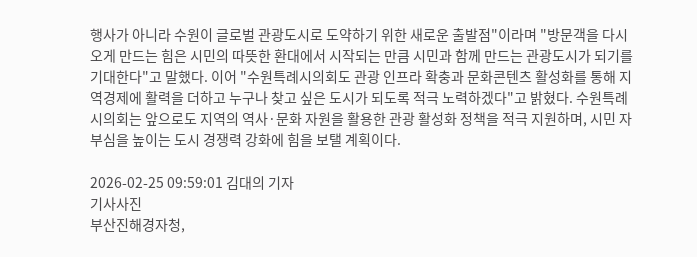행사가 아니라 수원이 글로벌 관광도시로 도약하기 위한 새로운 출발점"이라며 "방문객을 다시 오게 만드는 힘은 시민의 따뜻한 환대에서 시작되는 만큼 시민과 함께 만드는 관광도시가 되기를 기대한다"고 말했다. 이어 "수원특례시의회도 관광 인프라 확충과 문화콘텐츠 활성화를 통해 지역경제에 활력을 더하고 누구나 찾고 싶은 도시가 되도록 적극 노력하겠다"고 밝혔다. 수원특례시의회는 앞으로도 지역의 역사·문화 자원을 활용한 관광 활성화 정책을 적극 지원하며, 시민 자부심을 높이는 도시 경쟁력 강화에 힘을 보탤 계획이다.

2026-02-25 09:59:01 김대의 기자
기사사진
부산진해경자청,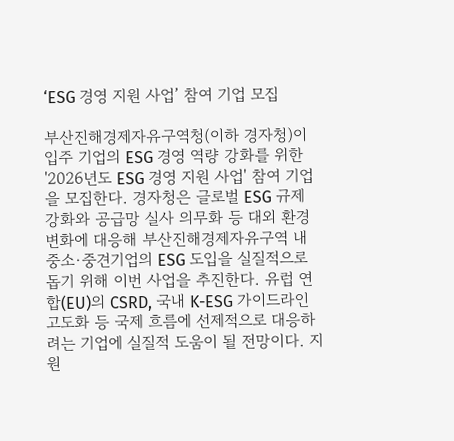‘ESG 경영 지원 사업’ 참여 기업 모집

부산진해경제자유구역청(이하 경자청)이 입주 기업의 ESG 경영 역량 강화를 위한 '2026년도 ESG 경영 지원 사업' 참여 기업을 모집한다. 경자청은 글로벌 ESG 규제 강화와 공급망 실사 의무화 등 대외 환경 변화에 대응해 부산진해경제자유구역 내 중소·중견기업의 ESG 도입을 실질적으로 돕기 위해 이번 사업을 추진한다. 유럽 연합(EU)의 CSRD, 국내 K-ESG 가이드라인 고도화 등 국제 흐름에 선제적으로 대응하려는 기업에 실질적 도움이 될 전망이다. 지원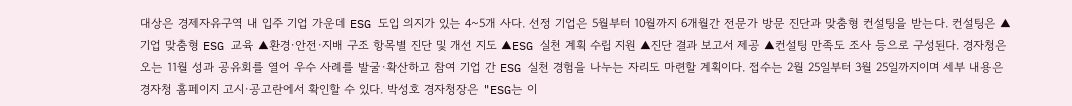대상은 경제자유구역 내 입주 기업 가운데 ESG 도입 의지가 있는 4~5개 사다. 선정 기업은 5월부터 10월까지 6개월간 전문가 방문 진단과 맞춤형 컨설팅을 받는다. 컨설팅은 ▲기업 맞춤형 ESG 교육 ▲환경·안전·지배 구조 항목별 진단 및 개선 지도 ▲ESG 실천 계획 수립 지원 ▲진단 결과 보고서 제공 ▲컨설팅 만족도 조사 등으로 구성된다. 경자청은 오는 11월 성과 공유회를 열어 우수 사례를 발굴·확산하고 참여 기업 간 ESG 실천 경험을 나누는 자리도 마련할 계획이다. 접수는 2월 25일부터 3월 25일까지이며 세부 내용은 경자청 홈페이지 고시·공고란에서 확인할 수 있다. 박성호 경자청장은 "ESG는 이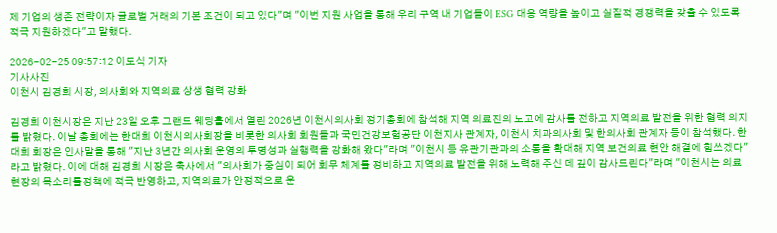제 기업의 생존 전략이자 글로벌 거래의 기본 조건이 되고 있다"며 "이번 지원 사업을 통해 우리 구역 내 기업들이 ESG 대응 역량을 높이고 실질적 경쟁력을 갖출 수 있도록 적극 지원하겠다"고 말했다.

2026-02-25 09:57:12 이도식 기자
기사사진
이천시 김경희 시장, 의사회와 지역의료 상생 협력 강화

김경희 이천시장은 지난 23일 오후 그랜드 웨딩홀에서 열린 2026년 이천시의사회 정기총회에 참석해 지역 의료진의 노고에 감사를 전하고 지역의료 발전을 위한 협력 의지를 밝혔다. 이날 총회에는 한대희 이천시의사회장을 비롯한 의사회 회원들과 국민건강보험공단 이천지사 관계자, 이천시 치과의사회 및 한의사회 관계자 등이 참석했다. 한대희 회장은 인사말을 통해 "지난 3년간 의사회 운영의 투명성과 실행력을 강화해 왔다"라며 "이천시 등 유관기관과의 소통을 확대해 지역 보건의료 현안 해결에 힘쓰겠다"라고 밝혔다. 이에 대해 김경희 시장은 축사에서 "의사회가 중심이 되어 회무 체계를 정비하고 지역의료 발전을 위해 노력해 주신 데 깊이 감사드린다"라며 "이천시는 의료 현장의 목소리를정책에 적극 반영하고, 지역의료가 안정적으로 운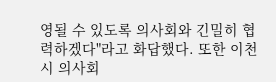영될 수 있도록 의사회와 긴밀히 협력하겠다"라고 화답했다. 또한 이천시 의사회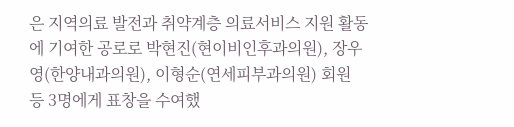은 지역의료 발전과 취약계층 의료서비스 지원 활동에 기여한 공로로 박현진(현이비인후과의원), 장우영(한양내과의원), 이형순(연세피부과의원) 회원 등 3명에게 표창을 수여했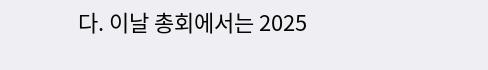다. 이날 총회에서는 2025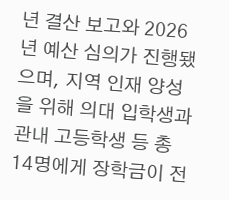년 결산 보고와 2026년 예산 심의가 진행됐으며, 지역 인재 양성을 위해 의대 입학생과 관내 고등학생 등 총 14명에게 장학금이 전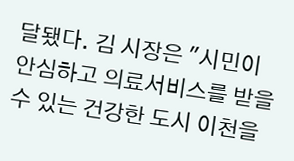달됐다. 김 시장은 "시민이 안심하고 의료서비스를 받을 수 있는 건강한 도시 이천을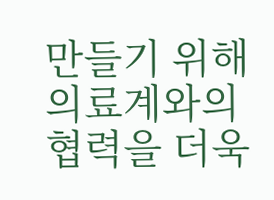만들기 위해 의료계와의 협력을 더욱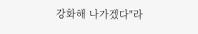강화해 나가겠다"라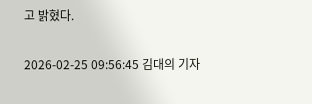고 밝혔다.

2026-02-25 09:56:45 김대의 기자